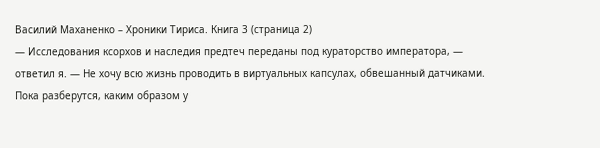Василий Маханенко – Хроники Тириса. Книга 3 (страница 2)
— Исследования ксорхов и наследия предтеч переданы под кураторство императора, — ответил я. — Не хочу всю жизнь проводить в виртуальных капсулах, обвешанный датчиками. Пока разберутся, каким образом у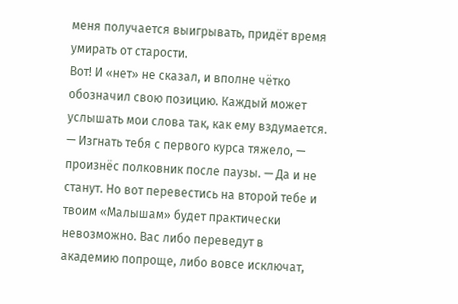меня получается выигрывать, придёт время умирать от старости.
Вот! И «нет» не сказал, и вполне чётко обозначил свою позицию. Каждый может услышать мои слова так, как ему вздумается.
— Изгнать тебя с первого курса тяжело, — произнёс полковник после паузы. — Да и не станут. Но вот перевестись на второй тебе и твоим «Малышам» будет практически невозможно. Вас либо переведут в академию попроще, либо вовсе исключат,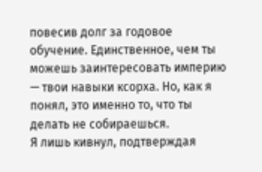повесив долг за годовое обучение. Единственное, чем ты можешь заинтересовать империю — твои навыки ксорха. Но, как я понял, это именно то, что ты делать не собираешься.
Я лишь кивнул, подтверждая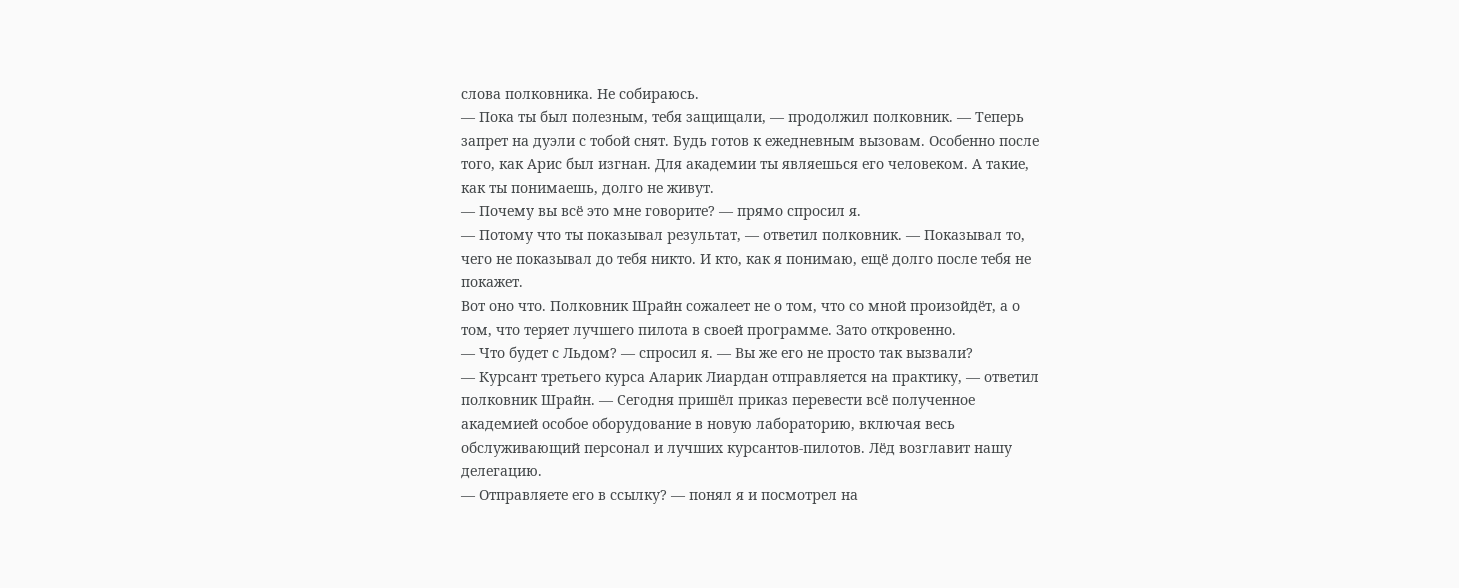слова полковника. Не собираюсь.
— Пока ты был полезным, тебя защищали, — продолжил полковник. — Теперь запрет на дуэли с тобой снят. Будь готов к ежедневным вызовам. Особенно после того, как Арис был изгнан. Для академии ты являешься его человеком. А такие, как ты понимаешь, долго не живут.
— Почему вы всё это мне говорите? — прямо спросил я.
— Потому что ты показывал результат, — ответил полковник. — Показывал то, чего не показывал до тебя никто. И кто, как я понимаю, ещё долго после тебя не покажет.
Вот оно что. Полковник Шрайн сожалеет не о том, что со мной произойдёт, а о том, что теряет лучшего пилота в своей программе. Зато откровенно.
— Что будет с Льдом? — спросил я. — Вы же его не просто так вызвали?
— Курсант третьего курса Аларик Лиардан отправляется на практику, — ответил полковник Шрайн. — Сегодня пришёл приказ перевести всё полученное академией особое оборудование в новую лабораторию, включая весь обслуживающий персонал и лучших курсантов-пилотов. Лёд возглавит нашу делегацию.
— Отправляете его в ссылку? — понял я и посмотрел на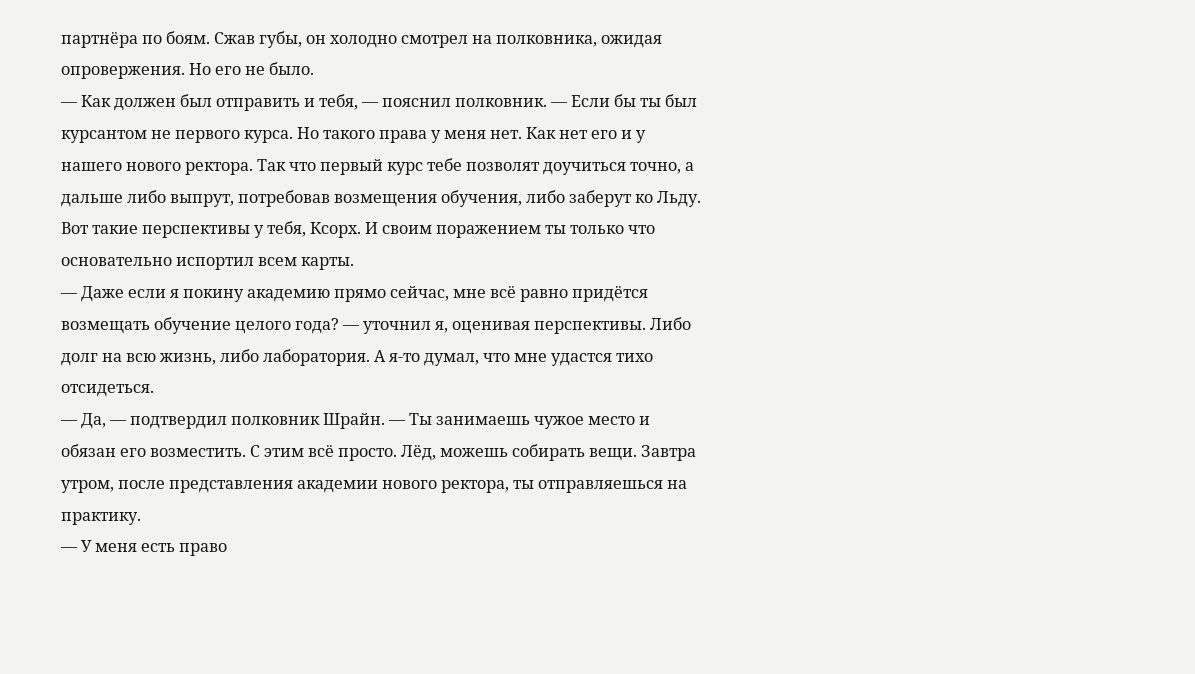партнёра по боям. Сжав губы, он холодно смотрел на полковника, ожидая опровержения. Но его не было.
— Как должен был отправить и тебя, — пояснил полковник. — Если бы ты был курсантом не первого курса. Но такого права у меня нет. Как нет его и у нашего нового ректора. Так что первый курс тебе позволят доучиться точно, а дальше либо выпрут, потребовав возмещения обучения, либо заберут ко Льду. Вот такие перспективы у тебя, Ксорх. И своим поражением ты только что основательно испортил всем карты.
— Даже если я покину академию прямо сейчас, мне всё равно придётся возмещать обучение целого года? — уточнил я, оценивая перспективы. Либо долг на всю жизнь, либо лаборатория. А я-то думал, что мне удастся тихо отсидеться.
— Да, — подтвердил полковник Шрайн. — Ты занимаешь чужое место и обязан его возместить. С этим всё просто. Лёд, можешь собирать вещи. Завтра утром, после представления академии нового ректора, ты отправляешься на практику.
— У меня есть право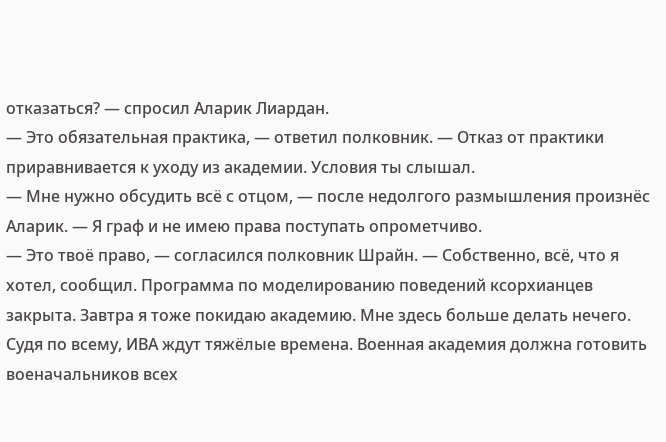отказаться? — спросил Аларик Лиардан.
— Это обязательная практика, — ответил полковник. — Отказ от практики приравнивается к уходу из академии. Условия ты слышал.
— Мне нужно обсудить всё с отцом, — после недолгого размышления произнёс Аларик. — Я граф и не имею права поступать опрометчиво.
— Это твоё право, — согласился полковник Шрайн. — Собственно, всё, что я хотел, сообщил. Программа по моделированию поведений ксорхианцев закрыта. Завтра я тоже покидаю академию. Мне здесь больше делать нечего.
Судя по всему, ИВА ждут тяжёлые времена. Военная академия должна готовить военачальников всех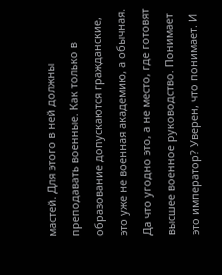мастей. Для этого в ней должны преподавать военные. Как только в образование допускаются гражданские, это уже не военная академию, а обычная. Да что угодно это, а не место, где готовят высшее военное руководство. Понимает это император? Уверен, что понимает. И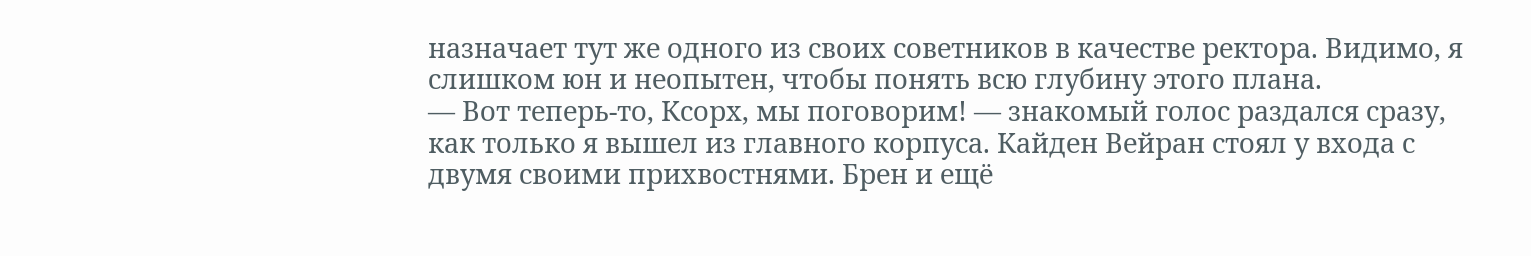назначает тут же одного из своих советников в качестве ректора. Видимо, я слишком юн и неопытен, чтобы понять всю глубину этого плана.
— Вот теперь-то, Ксорх, мы поговорим! — знакомый голос раздался сразу, как только я вышел из главного корпуса. Кайден Вейран стоял у входа с двумя своими прихвостнями. Брен и ещё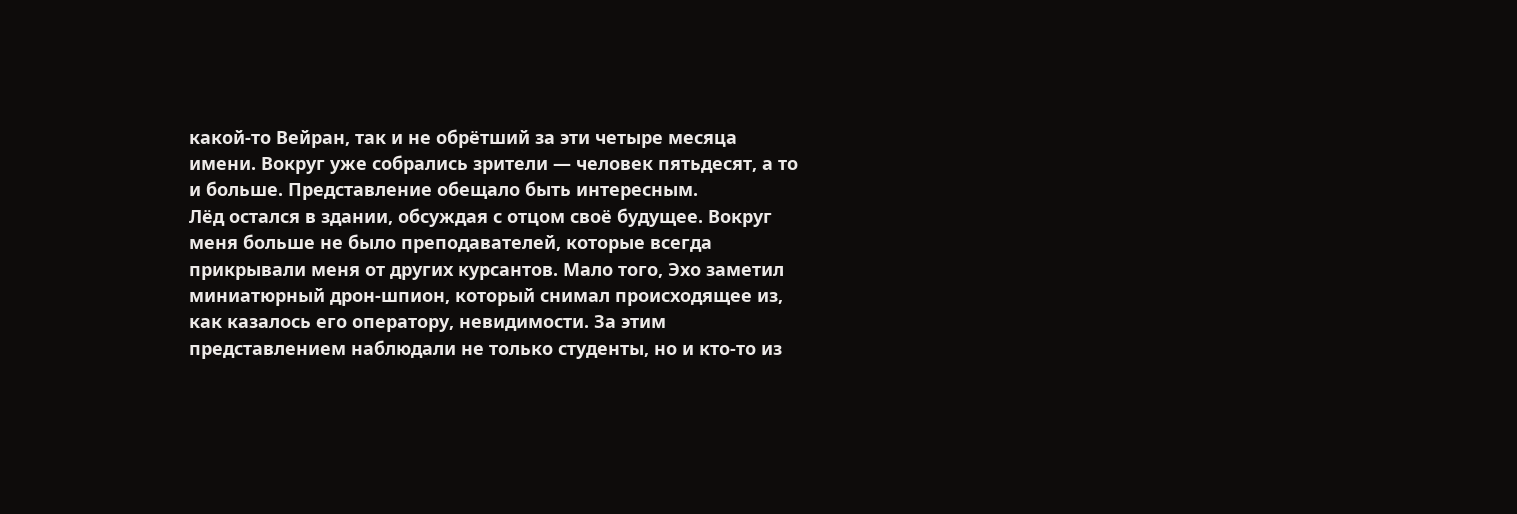какой-то Вейран, так и не обрётший за эти четыре месяца имени. Вокруг уже собрались зрители — человек пятьдесят, а то и больше. Представление обещало быть интересным.
Лёд остался в здании, обсуждая с отцом своё будущее. Вокруг меня больше не было преподавателей, которые всегда прикрывали меня от других курсантов. Мало того, Эхо заметил миниатюрный дрон-шпион, который снимал происходящее из, как казалось его оператору, невидимости. За этим представлением наблюдали не только студенты, но и кто-то из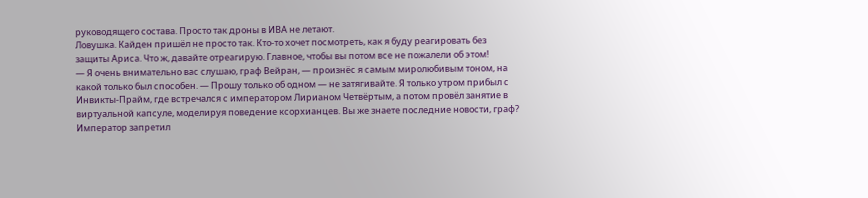руководящего состава. Просто так дроны в ИВА не летают.
Ловушка. Кайден пришёл не просто так. Кто-то хочет посмотреть, как я буду реагировать без защиты Ариса. Что ж, давайте отреагирую. Главное, чтобы вы потом все не пожалели об этом!
— Я очень внимательно вас слушаю, граф Вейран, — произнёс я самым миролюбивым тоном, на какой только был способен. — Прошу только об одном — не затягивайте. Я только утром прибыл с Инвикты-Прайм, где встречался с императором Лирианом Четвёртым, а потом провёл занятие в виртуальной капсуле, моделируя поведение ксорхианцев. Вы же знаете последние новости, граф? Император запретил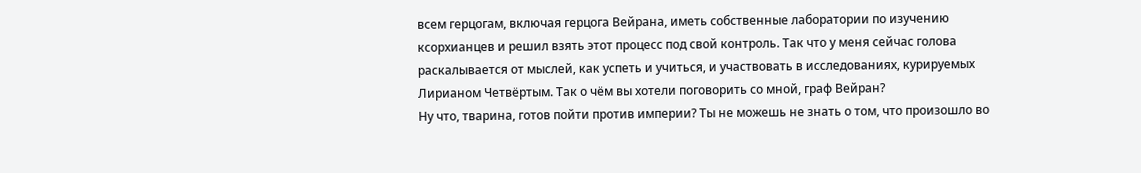всем герцогам, включая герцога Вейрана, иметь собственные лаборатории по изучению ксорхианцев и решил взять этот процесс под свой контроль. Так что у меня сейчас голова раскалывается от мыслей, как успеть и учиться, и участвовать в исследованиях, курируемых Лирианом Четвёртым. Так о чём вы хотели поговорить со мной, граф Вейран?
Ну что, тварина, готов пойти против империи? Ты не можешь не знать о том, что произошло во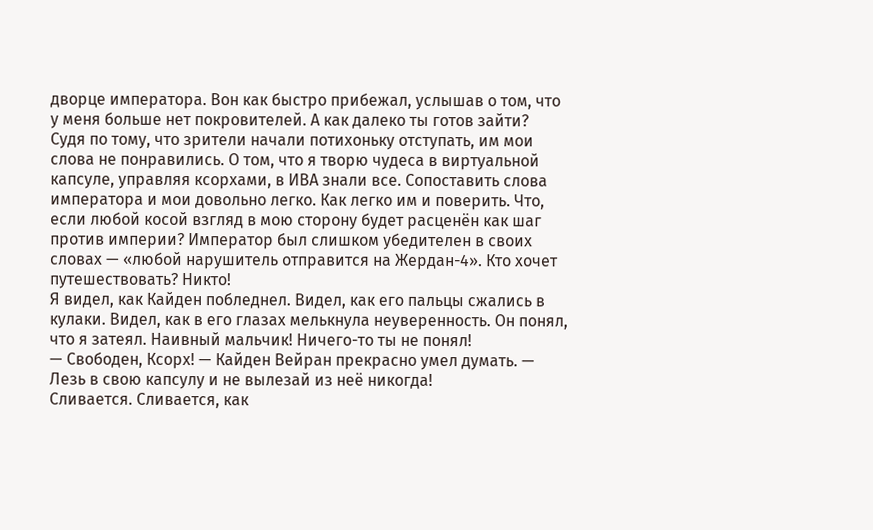дворце императора. Вон как быстро прибежал, услышав о том, что у меня больше нет покровителей. А как далеко ты готов зайти?
Судя по тому, что зрители начали потихоньку отступать, им мои слова не понравились. О том, что я творю чудеса в виртуальной капсуле, управляя ксорхами, в ИВА знали все. Сопоставить слова императора и мои довольно легко. Как легко им и поверить. Что, если любой косой взгляд в мою сторону будет расценён как шаг против империи? Император был слишком убедителен в своих словах — «любой нарушитель отправится на Жердан-4». Кто хочет путешествовать? Никто!
Я видел, как Кайден побледнел. Видел, как его пальцы сжались в кулаки. Видел, как в его глазах мелькнула неуверенность. Он понял, что я затеял. Наивный мальчик! Ничего-то ты не понял!
— Свободен, Ксорх! — Кайден Вейран прекрасно умел думать. — Лезь в свою капсулу и не вылезай из неё никогда!
Сливается. Сливается, как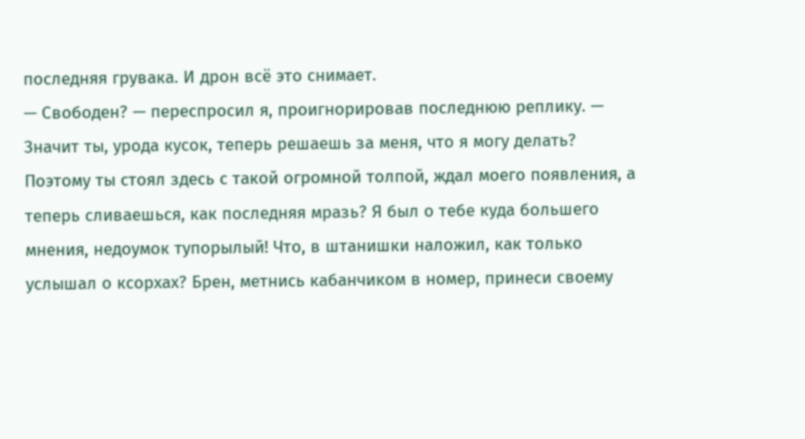последняя грувака. И дрон всё это снимает.
— Свободен? — переспросил я, проигнорировав последнюю реплику. — Значит ты, урода кусок, теперь решаешь за меня, что я могу делать? Поэтому ты стоял здесь с такой огромной толпой, ждал моего появления, а теперь сливаешься, как последняя мразь? Я был о тебе куда большего мнения, недоумок тупорылый! Что, в штанишки наложил, как только услышал о ксорхах? Брен, метнись кабанчиком в номер, принеси своему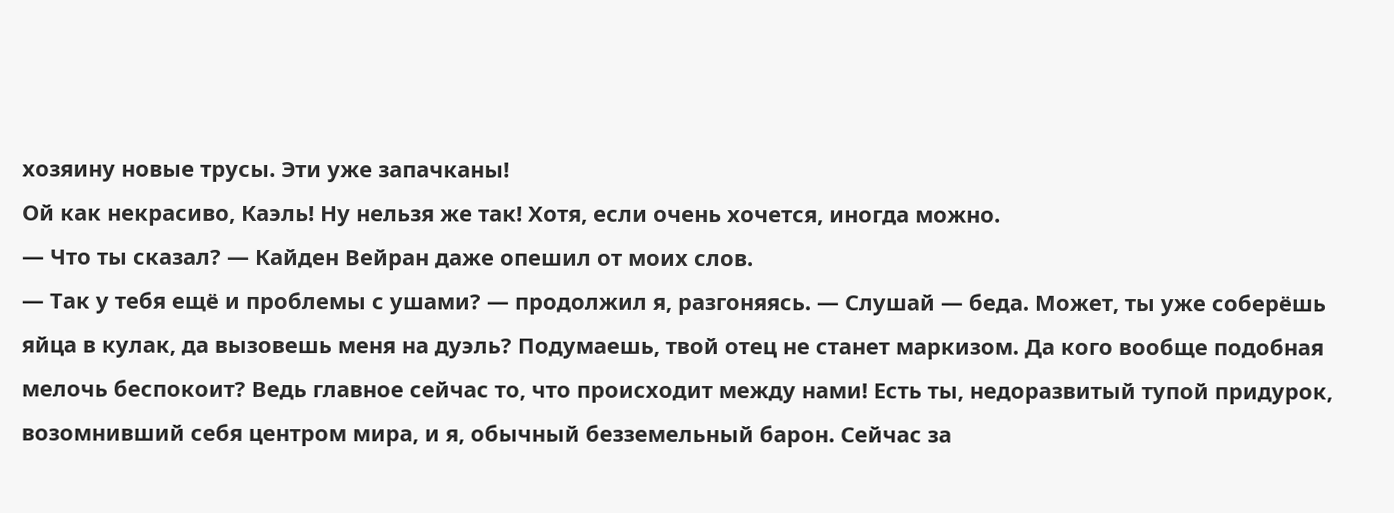хозяину новые трусы. Эти уже запачканы!
Ой как некрасиво, Каэль! Ну нельзя же так! Хотя, если очень хочется, иногда можно.
— Что ты сказал? — Кайден Вейран даже опешил от моих слов.
— Так у тебя ещё и проблемы с ушами? — продолжил я, разгоняясь. — Слушай — беда. Может, ты уже соберёшь яйца в кулак, да вызовешь меня на дуэль? Подумаешь, твой отец не станет маркизом. Да кого вообще подобная мелочь беспокоит? Ведь главное сейчас то, что происходит между нами! Есть ты, недоразвитый тупой придурок, возомнивший себя центром мира, и я, обычный безземельный барон. Сейчас за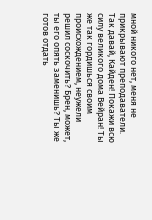мной никого нет, меня не прикрывают преподаватели. Так давай, Кайден! Покажи всю силу великого дома Вейран! Ты же так гордишься своим происхождением, неужели решил соскочить? Брен, может, ты его опять заменишь? Ты же готов отдать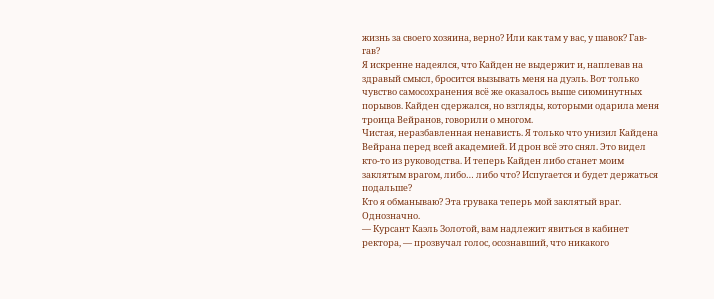жизнь за своего хозяина, верно? Или как там у вас, у шавок? Гав-гав?
Я искренне надеялся, что Кайден не выдержит и, наплевав на здравый смысл, бросится вызывать меня на дуэль. Вот только чувство самосохранения всё же оказалось выше сиюминутных порывов. Кайден сдержался, но взгляды, которыми одарила меня троица Вейранов, говорили о многом.
Чистая, неразбавленная ненависть. Я только что унизил Кайдена Вейрана перед всей академией. И дрон всё это снял. Это видел кто-то из руководства. И теперь Кайден либо станет моим заклятым врагом, либо… либо что? Испугается и будет держаться подальше?
Кто я обманываю? Эта грувака теперь мой заклятый враг. Однозначно.
— Курсант Каэль Золотой, вам надлежит явиться в кабинет ректора, — прозвучал голос, осознавший, что никакого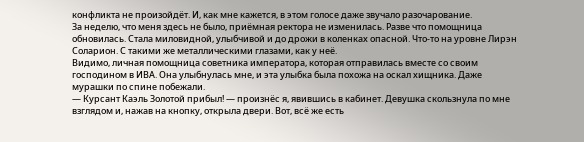конфликта не произойдёт. И, как мне кажется, в этом голосе даже звучало разочарование.
За неделю, что меня здесь не было, приёмная ректора не изменилась. Разве что помощница обновилась. Стала миловидной, улыбчивой и до дрожи в коленках опасной. Что-то на уровне Лирэн Соларион. С такими же металлическими глазами, как у неё.
Видимо, личная помощница советника императора, которая отправилась вместе со своим господином в ИВА. Она улыбнулась мне, и эта улыбка была похожа на оскал хищника. Даже мурашки по спине побежали.
— Курсант Каэль Золотой прибыл! — произнёс я, явившись в кабинет. Девушка скользнула по мне взглядом и, нажав на кнопку, открыла двери. Вот, всё же есть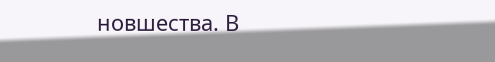новшества. В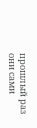прошлый раз они сами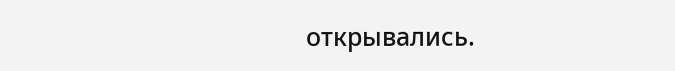открывались.